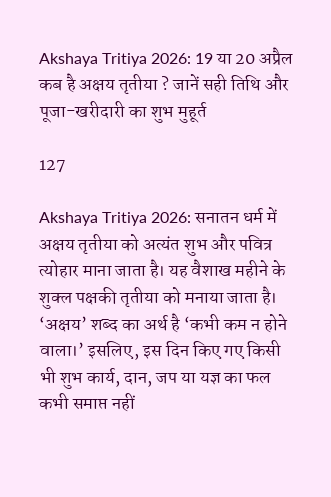Akshaya Tritiya 2026: 19 या 20 अप्रैल कब है अक्षय तृतीया ? जानें सही तिथि और पूजा-खरीदारी का शुभ मुहूर्त

127

Akshaya Tritiya 2026: सनातन धर्म में अक्षय तृतीया को अत्यंत शुभ और पवित्र त्योहार माना जाता है। यह वैशाख महीने के शुक्ल पक्षकी तृतीया को मनाया जाता है। ‘अक्षय’ शब्द का अर्थ है ‘कभी कम न होने वाला।’ इसलिए, इस दिन किए गए किसी भी शुभ कार्य, दान, जप या यज्ञ का फल कभी समाप्त नहीं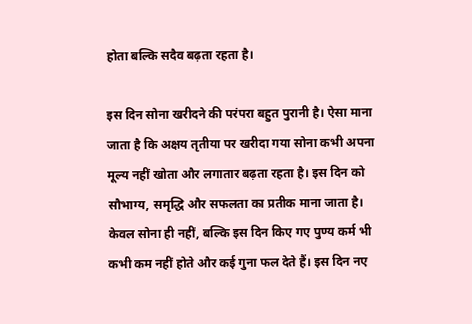होता बल्कि सदैव बढ़ता रहता है।

इस दिन सोना खरीदने की परंपरा बहुत पुरानी है। ऐसा माना जाता है कि अक्षय तृतीया पर खरीदा गया सोना कभी अपना मूल्य नहीं खोता और लगातार बढ़ता रहता है। इस दिन को सौभाग्य, समृद्धि और सफलता का प्रतीक माना जाता है। केवल सोना ही नहीं, बल्कि इस दिन किए गए पुण्य कर्म भी कभी कम नहीं होते और कई गुना फल देते हैं। इस दिन नए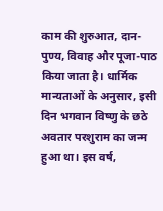काम की शुरुआत, दान-पुण्य, विवाह और पूजा-पाठ किया जाता है। धार्मिक मान्यताओं के अनुसार, इसी दिन भगवान विष्णु के छठे अवतार परशुराम का जन्म हुआ था। इस वर्ष,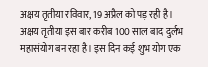अक्षय तृतीया रविवार, 19 अप्रैल को पड़ रही है। अक्षय तृतीया इस बार करीब 100 साल बाद दुर्लभ महासंयोग बन रहा है। इस दिन कई शुभ योग एक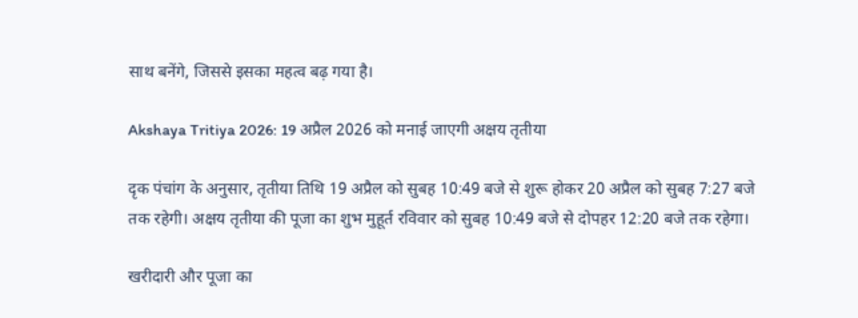साथ बनेंगे, जिससे इसका महत्व बढ़ गया है।

Akshaya Tritiya 2026: 19 अप्रैल 2026 को मनाई जाएगी अक्षय तृतीया

दृक पंचांग के अनुसार, तृतीया तिथि 19 अप्रैल को सुबह 10:49 बजे से शुरू होकर 20 अप्रैल को सुबह 7:27 बजे तक रहेगी। अक्षय तृतीया की पूजा का शुभ मुहूर्त रविवार को सुबह 10:49 बजे से दोपहर 12:20 बजे तक रहेगा।

खरीदारी और पूजा का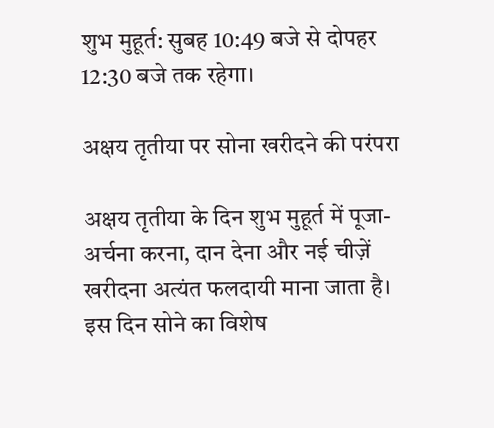शुभ मुहूर्त: सुबह 10:49 बजे से दोपहर 12:30 बजे तक रहेगा।

अक्षय तृतीया पर सोना खरीदने की परंपरा

अक्षय तृतीया के दिन शुभ मुहूर्त में पूजा-अर्चना करना, दान देना और नई चीज़ें खरीदना अत्यंत फलदायी माना जाता है। इस दिन सोने का विशेष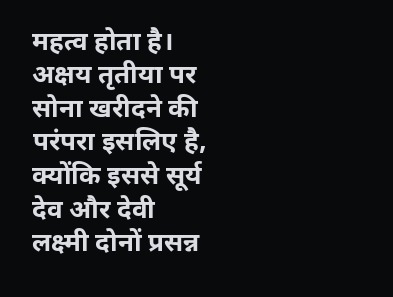महत्व होता है। अक्षय तृतीया पर सोना खरीदने की परंपरा इसलिए है, क्योंकि इससे सूर्य देव और देवी लक्ष्मी दोनों प्रसन्न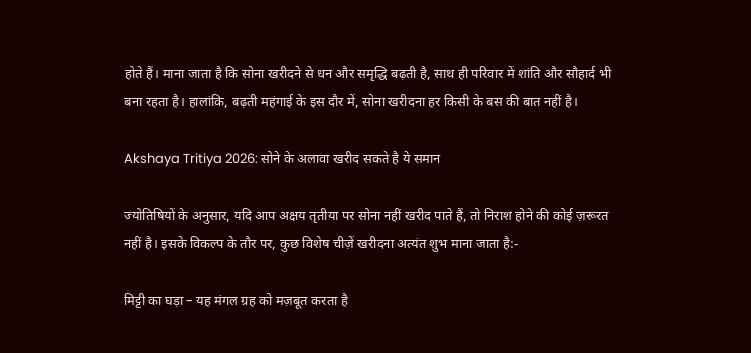होते हैं। माना जाता है कि सोना खरीदने से धन और समृद्धि बढ़ती है, साथ ही परिवार में शांति और सौहार्द भी बना रहता है। हालांकि, बढ़ती महंगाई के इस दौर में, सोना खरीदना हर किसी के बस की बात नहीं है।

Akshaya Tritiya 2026: सोने के अलावा खरीद सकते है ये समान

ज्योतिषियों के अनुसार, यदि आप अक्षय तृतीया पर सोना नहीं खरीद पाते हैं, तो निराश होने की कोई ज़रूरत नहीं है। इसके विकल्प के तौर पर, कुछ विशेष चीज़ें खरीदना अत्यंत शुभ माना जाता है:-

मिट्टी का घड़ा – यह मंगल ग्रह को मज़बूत करता है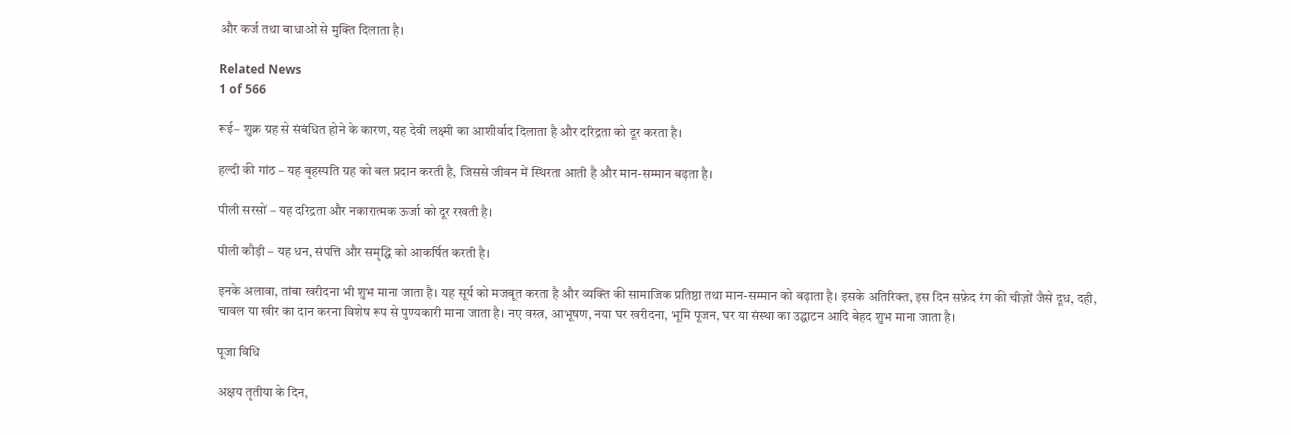और कर्ज तथा बाधाओं से मुक्ति दिलाता है।

Related News
1 of 566

रूई– शुक्र ग्रह से संबंधित होने के कारण, यह देवी लक्ष्मी का आशीर्वाद दिलाता है और दरिद्रता को दूर करता है।

हल्दी की गांठ – यह बृहस्पति ग्रह को बल प्रदान करती है, जिससे जीवन में स्थिरता आती है और मान-सम्मान बढ़ता है।

पीली सरसों – यह दरिद्रता और नकारात्मक ऊर्जा को दूर रखती है।

पीली कौड़ी – यह धन, संपत्ति और समृद्धि को आकर्षित करती है।

इनके अलावा, तांबा खरीदना भी शुभ माना जाता है। यह सूर्य को मजबूत करता है और व्यक्ति की सामाजिक प्रतिष्ठा तथा मान-सम्मान को बढ़ाता है। इसके अतिरिक्त, इस दिन सफ़ेद रंग की चीज़ों जैसे दूध, दही, चावल या खीर का दान करना विशेष रूप से पुण्यकारी माना जाता है। नए वस्त्र, आभूषण, नया घर खरीदना, भूमि पूजन, घर या संस्था का उद्घाटन आदि बेहद शुभ माना जाता है।

पूजा विधि

अक्षय तृतीया के दिन,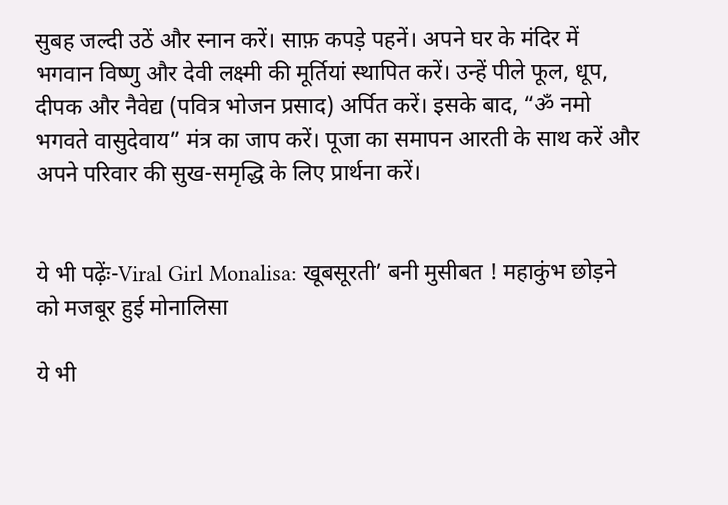सुबह जल्दी उठें और स्नान करें। साफ़ कपड़े पहनें। अपने घर के मंदिर में भगवान विष्णु और देवी लक्ष्मी की मूर्तियां स्थापित करें। उन्हें पीले फूल, धूप, दीपक और नैवेद्य (पवित्र भोजन प्रसाद) अर्पित करें। इसके बाद, “ॐ नमो भगवते वासुदेवाय” मंत्र का जाप करें। पूजा का समापन आरती के साथ करें और अपने परिवार की सुख-समृद्धि के लिए प्रार्थना करें।


ये भी पढ़ेंः-Viral Girl Monalisa: खूबसूरती’ बनी मुसीबत ! महाकुंभ छोड़ने को मजबूर हुई मोनालिसा

ये भी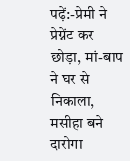पढ़ें:-प्रेमी ने प्रेग्नेंट कर छोड़ा, मां-बाप ने घर से निकाला, मसीहा बने दारोगा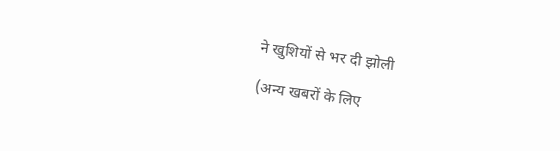ने खुशियों से भर दी झोली

(अन्य खबरों के लिए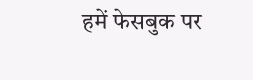हमें फेसबुक पर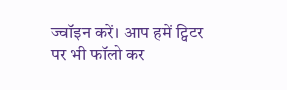ज्वॉइन करें। आप हमें ट्विटर पर भी फॉलो कर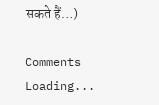सकते हैं…)

Comments
Loading...